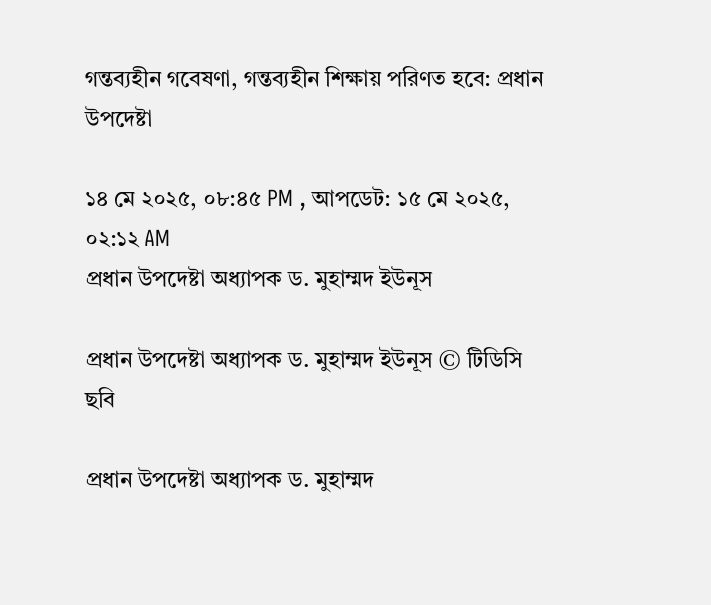গন্তব্যহীন গবেষণা, গন্তব্যহীন শিক্ষায় পরিণত হবে: প্রধান উপদেষ্টা

১৪ মে ২০২৫, ০৮:৪৫ PM , আপডেট: ১৫ মে ২০২৫, ০২:১২ AM
প্রধান উপদেষ্টা অধ্যাপক ড. মুহাম্মদ ইউনূস

প্রধান উপদেষ্টা অধ্যাপক ড. মুহাম্মদ ইউনূস © টিডিসি ছবি

প্রধান উপদেষ্টা অধ্যাপক ড. মুহাম্মদ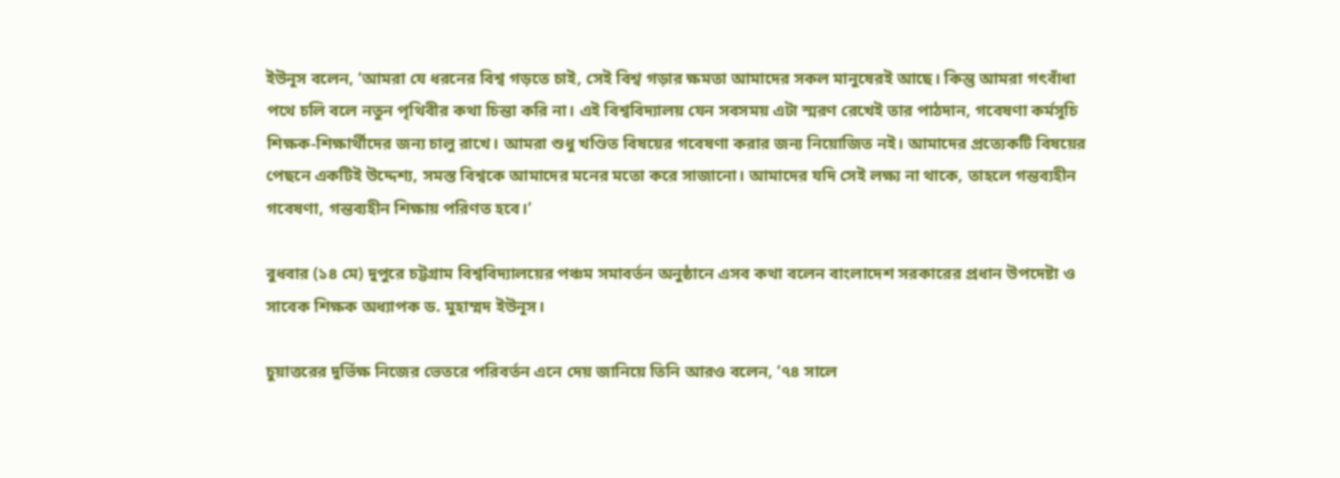ইউনূস বলেন, ‘আমরা যে ধরনের বিশ্ব গড়তে চাই, সেই বিশ্ব গড়ার ক্ষমতা আমাদের সকল মানুষেরই আছে। কিন্তু আমরা গৎবাঁধা পথে চলি বলে নতুন পৃথিবীর কথা চিন্তা করি না। এই বিশ্ববিদ্যালয় যেন সবসময় এটা স্মরণ রেখেই তার পাঠদান, গবেষণা কর্মসূচি শিক্ষক-শিক্ষার্থীদের জন্য চালু রাখে। আমরা শুধু খণ্ডিত বিষয়ের গবেষণা করার জন্য নিয়োজিত নই। আমাদের প্রত্যেকটি বিষয়ের পেছনে একটিই উদ্দেশ্য, সমস্ত বিশ্বকে আমাদের মনের মতো করে সাজানো। আমাদের যদি সেই লক্ষ্য না থাকে, তাহলে গন্তব্যহীন গবেষণা, গন্তব্যহীন শিক্ষায় পরিণত হবে।’

বুধবার (১৪ মে) দুপুরে চট্টগ্রাম বিশ্ববিদ্যালয়ের পঞ্চম সমাবর্তন অনুষ্ঠানে এসব কথা বলেন বাংলাদেশ সরকারের প্রধান উপদেষ্টা ও সাবেক শিক্ষক অধ্যাপক ড. মুহাম্মদ ইউনূস।

চুয়াত্তরের দুর্ভিক্ষ নিজের ভেতরে পরিবর্তন এনে দেয় জানিয়ে তিনি আরও বলেন, ‘৭৪ সালে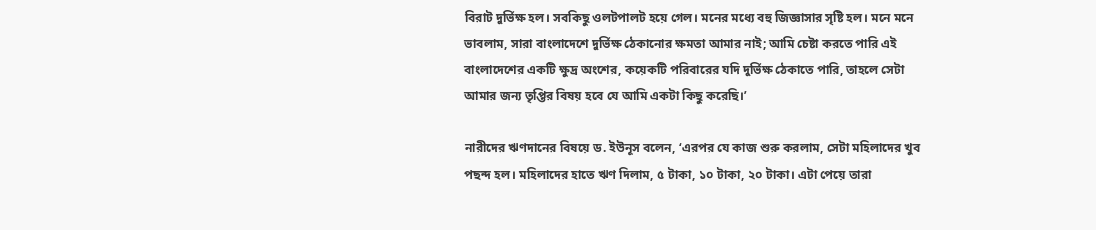বিরাট দুর্ভিক্ষ হল। সবকিছু ওলটপালট হয়ে গেল। মনের মধ্যে বহু জিজ্ঞাসার সৃষ্টি হল। মনে মনে ভাবলাম, সারা বাংলাদেশে দুর্ভিক্ষ ঠেকানোর ক্ষমতা আমার নাই; আমি চেষ্টা করতে পারি এই বাংলাদেশের একটি ক্ষুদ্র অংশের, কয়েকটি পরিবারের যদি দুর্ভিক্ষ ঠেকাতে পারি, তাহলে সেটা আমার জন্য তৃপ্তির বিষয় হবে যে আমি একটা কিছু করেছি।’

নারীদের ঋণদানের বিষয়ে ড. ইউনূস বলেন, ‘এরপর যে কাজ শুরু করলাম, সেটা মহিলাদের খুব পছন্দ হল। মহিলাদের হাতে ঋণ দিলাম, ৫ টাকা, ১০ টাকা, ২০ টাকা। এটা পেয়ে তারা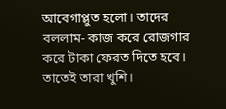আবেগাপ্লুত হলো। তাদের বললাম- কাজ করে রোজগার করে টাকা ফেরত দিতে হবে। তাতেই তারা খুশি।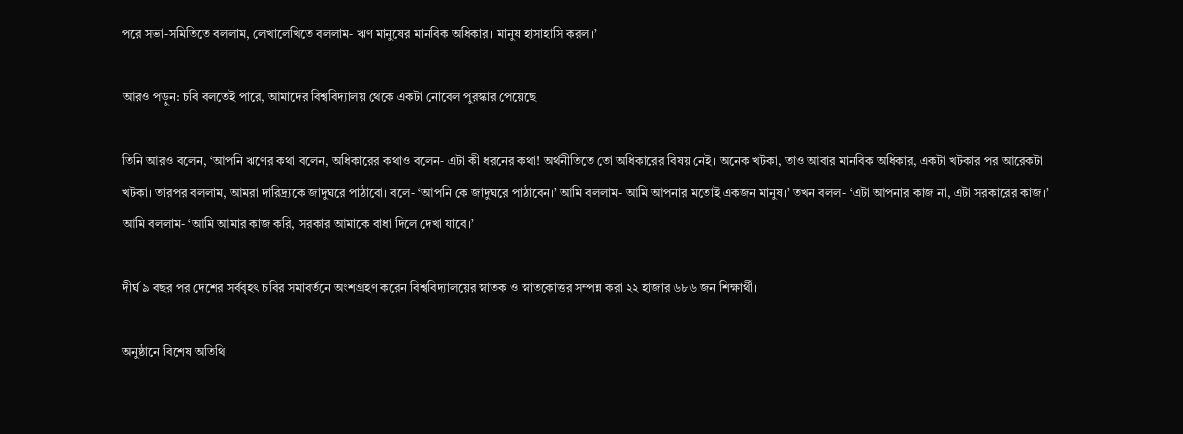পরে সভা-সমিতিতে বললাম, লেখালেখিতে বললাম- ঋণ মানুষের মানবিক অধিকার। মানুষ হাসাহাসি করল।’

আরও পড়ুন: চবি বলতেই পারে, আমাদের বিশ্ববিদ্যালয় থেকে একটা নোবেল পুরস্কার পেয়েছে

তিনি আরও বলেন, ‘আপনি ঋণের কথা বলেন, অধিকারের কথাও বলেন- এটা কী ধরনের কথা! অর্থনীতিতে তো অধিকারের বিষয় নেই। অনেক খটকা, তাও আবার মানবিক অধিকার, একটা খটকার পর আরেকটা খটকা। তারপর বললাম, আমরা দারিদ্র্যকে জাদুঘরে পাঠাবো। বলে- ‘আপনি কে জাদুঘরে পাঠাবেন।’ আমি বললাম- আমি আপনার মতোই একজন মানুষ।’ তখন বলল- ‘এটা আপনার কাজ না, এটা সরকারের কাজ।’ আমি বললাম- ‘আমি আমার কাজ করি, সরকার আমাকে বাধা দিলে দেখা যাবে।’

দীর্ঘ ৯ বছর পর দেশের সর্ববৃহৎ চবির সমাবর্তনে অংশগ্রহণ করেন বিশ্ববিদ্যালয়ের স্নাতক ও স্নাতকোত্তর সম্পন্ন করা ২২ হাজার ৬৮৬ জন শিক্ষার্থী।

অনুষ্ঠানে বিশেষ অতিথি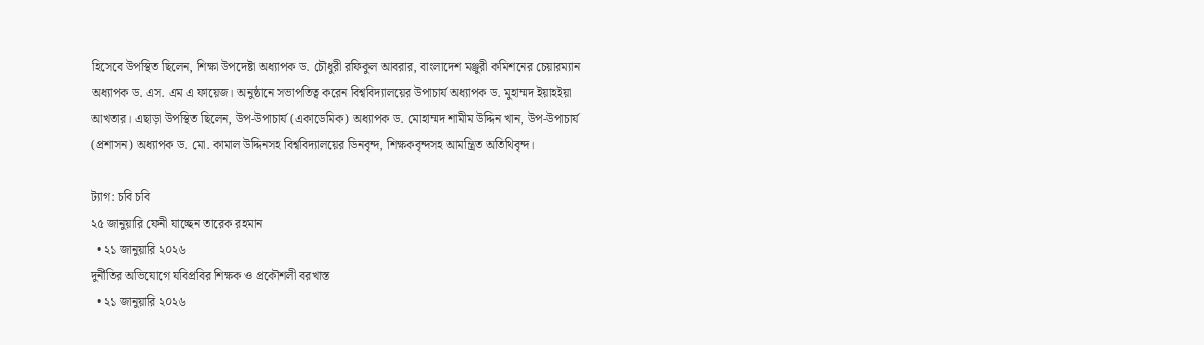হিসেবে উপস্থিত ছিলেন, শিক্ষা উপদেষ্টা অধ্যাপক ড. চৌধুরী রফিকুল আবরার, বাংলাদেশ মঞ্জুরী কমিশনের চেয়ারম্যান অধ্যাপক ড. এস. এম এ ফায়েজ। অনুষ্ঠানে সভাপতিত্ব করেন বিশ্ববিদ্যালয়ের উপাচার্য অধ্যাপক ড. মুহাম্মদ ইয়াহইয়া আখতার। এছাড়া উপস্থিত ছিলেন, উপ-উপাচার্য (একাডেমিক) অধ্যাপক ড. মোহাম্মদ শামীম উদ্দিন খান, উপ-উপাচার্য (প্রশাসন) অধ্যাপক ড. মো. কামাল উদ্দিনসহ বিশ্ববিদ্যালয়ের ডিনবৃন্দ, শিক্ষকবৃন্দসহ আমন্ত্রিত অতিথিবৃন্দ।

ট্যাগ: চবি চবি
২৫ জানুয়ারি ফেনী যাচ্ছেন তারেক রহমান
  • ২১ জানুয়ারি ২০২৬
দুর্নীতির অভিযোগে যবিপ্রবির শিক্ষক ও প্রকৌশলী বরখাস্ত
  • ২১ জানুয়ারি ২০২৬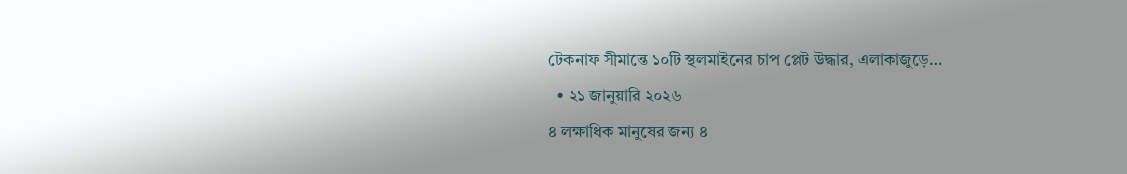টেকনাফ সীমান্তে ১০টি স্থলমাইনের চাপ প্লেট উদ্ধার, এলাকাজুড়ে…
  • ২১ জানুয়ারি ২০২৬
৪ লক্ষাধিক মানুষের জন্য ৪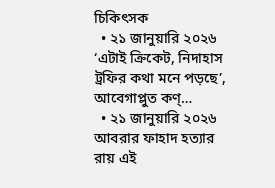চিকিৎসক
  • ২১ জানুয়ারি ২০২৬
‘এটাই ক্রিকেট, নিদাহাস ট্রফির কথা মনে পড়ছে’, আবেগাপ্লুত কণ্…
  • ২১ জানুয়ারি ২০২৬
আবরার ফাহাদ হত্যার রায় এই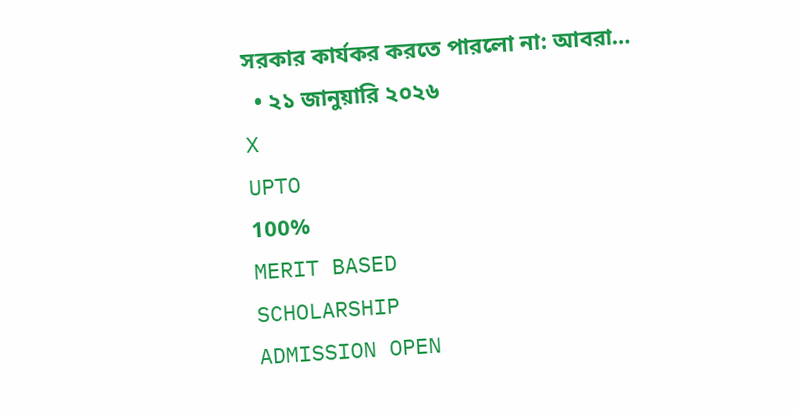সরকার কার্যকর করতে পারলো না: আবরা…
  • ২১ জানুয়ারি ২০২৬
X
UPTO
100%
MERIT BASED
SCHOLARSHIP
ADMISSION OPEN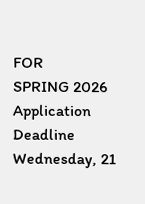FOR
SPRING 2026
Application Deadline Wednesday, 21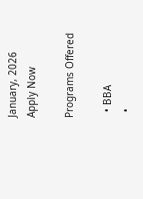January, 2026
Apply Now

Programs Offered

  • BBA
  •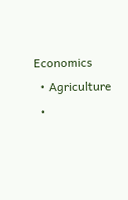Economics
  • Agriculture
  •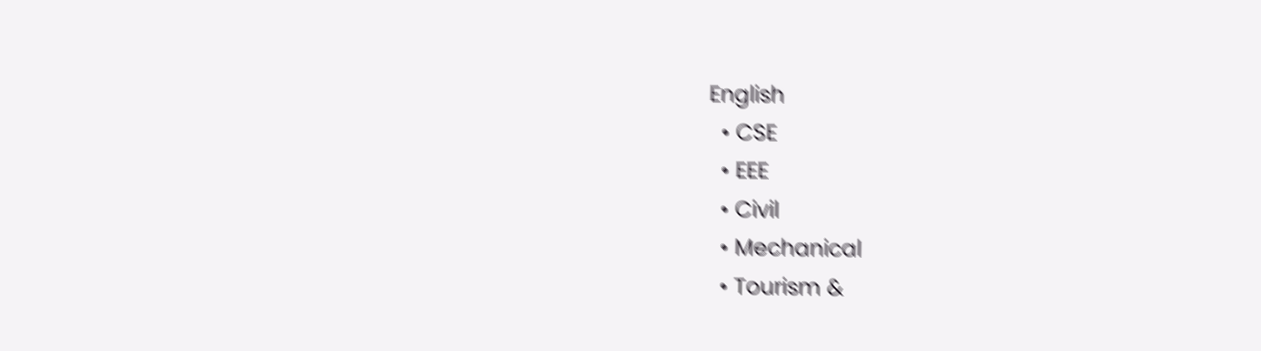English
  • CSE
  • EEE
  • Civil
  • Mechanical
  • Tourism &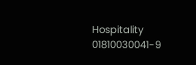Hospitality
01810030041-9